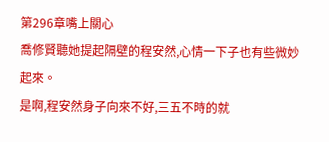第296章嘴上關心
喬修賢聽她提起隔壁的程安然,心情一下子也有些微妙起來。
是啊,程安然身子向來不好,三五不時的就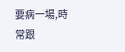要病一場,時常跟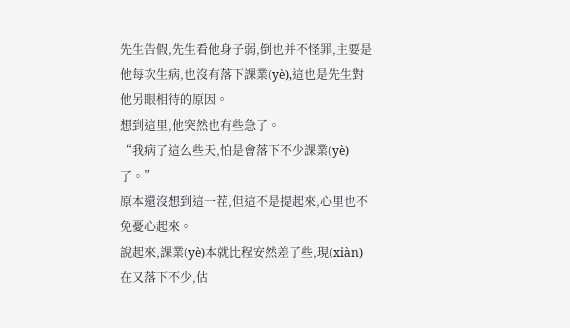先生告假,先生看他身子弱,倒也并不怪罪,主要是他每次生病,也沒有落下課業(yè),這也是先生對他另眼相待的原因。
想到這里,他突然也有些急了。
“我病了這么些天,怕是會落下不少課業(yè)了。”
原本還沒想到這一茬,但這不是提起來,心里也不免憂心起來。
說起來,課業(yè)本就比程安然差了些,現(xiàn)在又落下不少,估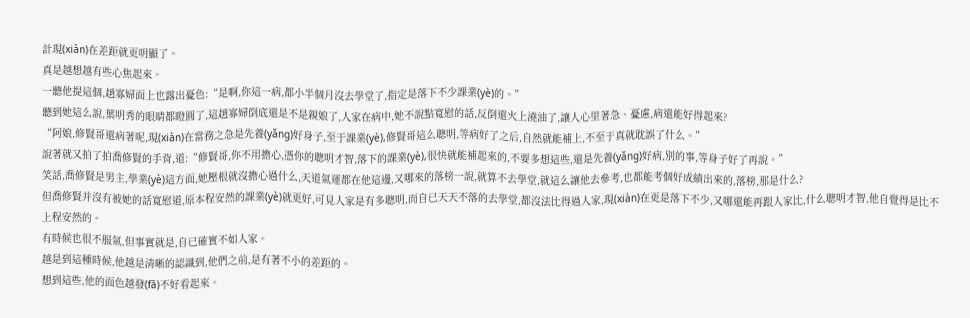計現(xiàn)在差距就更明顯了。
真是越想越有些心焦起來。
一聽他提這個,趙寡婦面上也露出憂色:“是啊,你這一病,都小半個月沒去學堂了,指定是落下不少課業(yè)的。”
聽到她這么說,葉明秀的眼睛都瞪圓了,這趙寡婦倒底還是不是親娘了,人家在病中,她不說點寬慰的話,反倒還火上澆油了,讓人心里著急、憂慮,病還能好得起來?
“阿娘,修賢哥還病著呢,現(xiàn)在當務之急是先養(yǎng)好身子,至于課業(yè),修賢哥這么聰明,等病好了之后,自然就能補上,不至于真就耽誤了什么。”
說著就又拍了拍喬修賢的手背,道:“修賢哥,你不用擔心,憑你的聰明才智,落下的課業(yè),很快就能補起來的,不要多想這些,還是先養(yǎng)好病,別的事,等身子好了再說。”
笑話,喬修賢是男主,學業(yè)這方面,她壓根就沒擔心過什么,天道氣運都在他這邊,又哪來的落榜一說,就算不去學堂,就這么讓他去參考,也都能考個好成績出來的,落榜,那是什么?
但喬修賢并沒有被她的話寬慰道,原本程安然的課業(yè)就更好,可見人家是有多聰明,而自已天天不落的去學堂,都沒法比得過人家,現(xiàn)在更是落下不少,又哪還能再跟人家比,什么聰明才智,他自覺得是比不上程安然的。
有時候也很不服氣,但事實就是,自已確實不如人家。
越是到這種時候,他越是清晰的認識到,他們之前,是有著不小的差距的。
想到這些,他的面色越發(fā)不好看起來。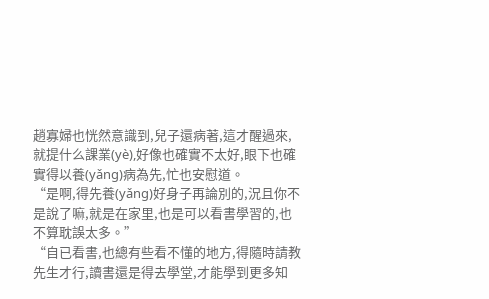趙寡婦也恍然意識到,兒子還病著,這才醒過來,就提什么課業(yè),好像也確實不太好,眼下也確實得以養(yǎng)病為先,忙也安慰道。
“是啊,得先養(yǎng)好身子再論別的,況且你不是說了嘛,就是在家里,也是可以看書學習的,也不算耽誤太多。”
“自已看書,也總有些看不懂的地方,得隨時請教先生才行,讀書還是得去學堂,才能學到更多知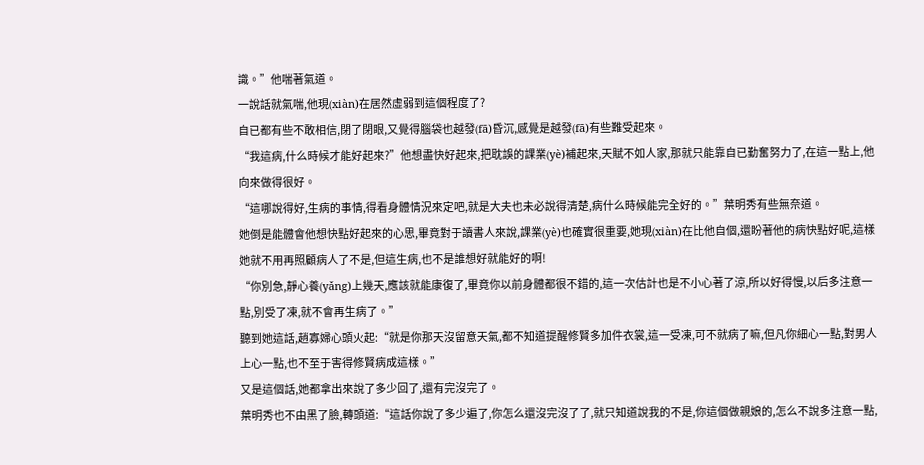識。”他喘著氣道。
一說話就氣喘,他現(xiàn)在居然虛弱到這個程度了?
自已都有些不敢相信,閉了閉眼,又覺得腦袋也越發(fā)昏沉,感覺是越發(fā)有些難受起來。
“我這病,什么時候才能好起來?”他想盡快好起來,把耽誤的課業(yè)補起來,天賦不如人家,那就只能靠自已勤奮努力了,在這一點上,他向來做得很好。
“這哪說得好,生病的事情,得看身體情況來定吧,就是大夫也未必說得清楚,病什么時候能完全好的。”葉明秀有些無奈道。
她倒是能體會他想快點好起來的心思,畢竟對于讀書人來說,課業(yè)也確實很重要,她現(xiàn)在比他自個,還盼著他的病快點好呢,這樣她就不用再照顧病人了不是,但這生病,也不是誰想好就能好的啊!
“你別急,靜心養(yǎng)上幾天,應該就能康復了,畢竟你以前身體都很不錯的,這一次估計也是不小心著了涼,所以好得慢,以后多注意一點,別受了凍,就不會再生病了。”
聽到她這話,趙寡婦心頭火起:“就是你那天沒留意天氣,都不知道提醒修賢多加件衣裳,這一受凍,可不就病了嘛,但凡你細心一點,對男人上心一點,也不至于害得修賢病成這樣。”
又是這個話,她都拿出來說了多少回了,還有完沒完了。
葉明秀也不由黑了臉,轉頭道:“這話你說了多少遍了,你怎么還沒完沒了了,就只知道說我的不是,你這個做親娘的,怎么不說多注意一點,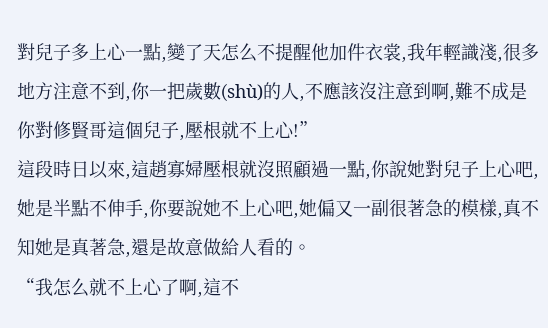對兒子多上心一點,變了天怎么不提醒他加件衣裳,我年輕識淺,很多地方注意不到,你一把歲數(shù)的人,不應該沒注意到啊,難不成是你對修賢哥這個兒子,壓根就不上心!”
這段時日以來,這趙寡婦壓根就沒照顧過一點,你說她對兒子上心吧,她是半點不伸手,你要說她不上心吧,她偏又一副很著急的模樣,真不知她是真著急,還是故意做給人看的。
“我怎么就不上心了啊,這不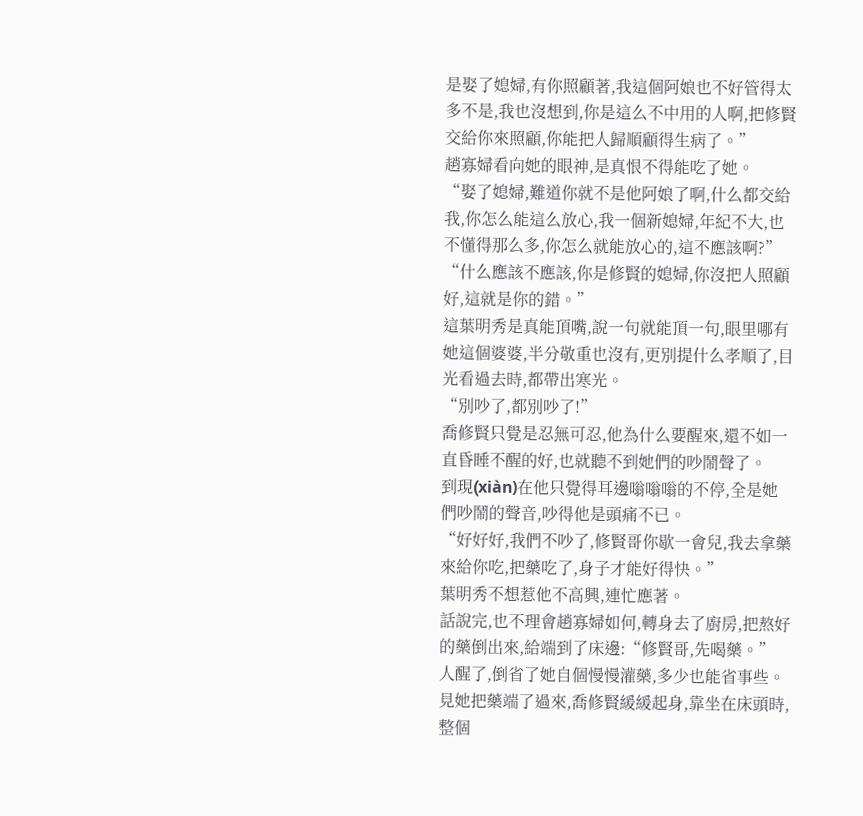是娶了媳婦,有你照顧著,我這個阿娘也不好管得太多不是,我也沒想到,你是這么不中用的人啊,把修賢交給你來照顧,你能把人歸順顧得生病了。”
趙寡婦看向她的眼神,是真恨不得能吃了她。
“娶了媳婦,難道你就不是他阿娘了啊,什么都交給我,你怎么能這么放心,我一個新媳婦,年紀不大,也不懂得那么多,你怎么就能放心的,這不應該啊?”
“什么應該不應該,你是修賢的媳婦,你沒把人照顧好,這就是你的錯。”
這葉明秀是真能頂嘴,說一句就能頂一句,眼里哪有她這個婆婆,半分敬重也沒有,更別提什么孝順了,目光看過去時,都帶出寒光。
“別吵了,都別吵了!”
喬修賢只覺是忍無可忍,他為什么要醒來,還不如一直昏睡不醒的好,也就聽不到她們的吵鬧聲了。
到現(xiàn)在他只覺得耳邊嗡嗡嗡的不停,全是她們吵鬧的聲音,吵得他是頭痛不已。
“好好好,我們不吵了,修賢哥你歇一會兒,我去拿藥來給你吃,把藥吃了,身子才能好得快。”
葉明秀不想惹他不高興,連忙應著。
話說完,也不理會趙寡婦如何,轉身去了廚房,把熬好的藥倒出來,給端到了床邊:“修賢哥,先喝藥。”
人醒了,倒省了她自個慢慢灌藥,多少也能省事些。
見她把藥端了過來,喬修賢緩緩起身,靠坐在床頭時,整個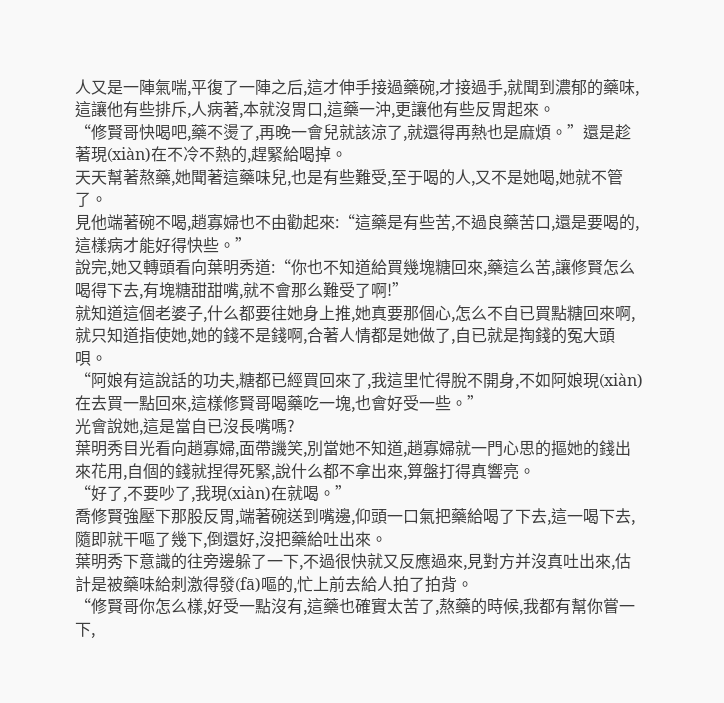人又是一陣氣喘,平復了一陣之后,這才伸手接過藥碗,才接過手,就聞到濃郁的藥味,這讓他有些排斥,人病著,本就沒胃口,這藥一沖,更讓他有些反胃起來。
“修賢哥快喝吧,藥不燙了,再晚一會兒就該涼了,就還得再熱也是麻煩。”還是趁著現(xiàn)在不冷不熱的,趕緊給喝掉。
天天幫著熬藥,她聞著這藥味兒,也是有些難受,至于喝的人,又不是她喝,她就不管了。
見他端著碗不喝,趙寡婦也不由勸起來:“這藥是有些苦,不過良藥苦口,還是要喝的,這樣病才能好得快些。”
說完,她又轉頭看向葉明秀道:“你也不知道給買幾塊糖回來,藥這么苦,讓修賢怎么喝得下去,有塊糖甜甜嘴,就不會那么難受了啊!”
就知道這個老婆子,什么都要往她身上推,她真要那個心,怎么不自已買點糖回來啊,就只知道指使她,她的錢不是錢啊,合著人情都是她做了,自已就是掏錢的冤大頭唄。
“阿娘有這說話的功夫,糖都已經買回來了,我這里忙得脫不開身,不如阿娘現(xiàn)在去買一點回來,這樣修賢哥喝藥吃一塊,也會好受一些。”
光會說她,這是當自已沒長嘴嗎?
葉明秀目光看向趙寡婦,面帶譏笑,別當她不知道,趙寡婦就一門心思的摳她的錢出來花用,自個的錢就捏得死緊,說什么都不拿出來,算盤打得真響亮。
“好了,不要吵了,我現(xiàn)在就喝。”
喬修賢強壓下那股反胃,端著碗送到嘴邊,仰頭一口氣把藥給喝了下去,這一喝下去,隨即就干嘔了幾下,倒還好,沒把藥給吐出來。
葉明秀下意識的往旁邊躲了一下,不過很快就又反應過來,見對方并沒真吐出來,估計是被藥味給刺激得發(fā)嘔的,忙上前去給人拍了拍背。
“修賢哥你怎么樣,好受一點沒有,這藥也確實太苦了,熬藥的時候,我都有幫你嘗一下,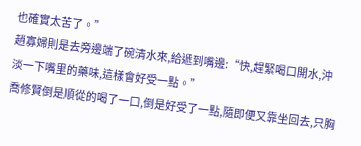也確實太苦了。”
趙寡婦則是去旁邊端了碗清水來,給遞到嘴邊:“快,趕緊喝口開水,沖淡一下嘴里的藥味,這樣會好受一點。”
喬修賢倒是順從的喝了一口,倒是好受了一點,隨即便又靠坐回去,只胸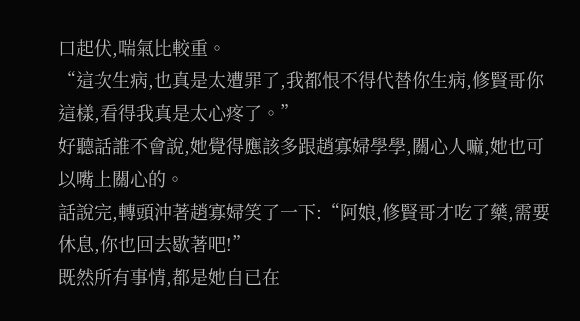口起伏,喘氣比較重。
“這次生病,也真是太遭罪了,我都恨不得代替你生病,修賢哥你這樣,看得我真是太心疼了。”
好聽話誰不會說,她覺得應該多跟趙寡婦學學,關心人嘛,她也可以嘴上關心的。
話說完,轉頭沖著趙寡婦笑了一下:“阿娘,修賢哥才吃了藥,需要休息,你也回去歇著吧!”
既然所有事情,都是她自已在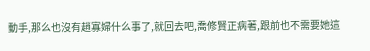動手,那么也沒有趙寡婦什么事了,就回去吧,喬修賢正病著,跟前也不需要她這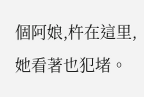個阿娘,杵在這里,她看著也犯堵。